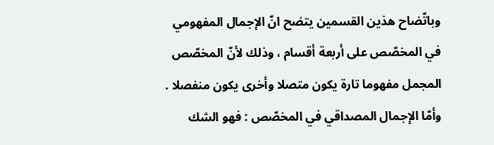وباتّضاح هذين القسمين يتضح انّ الإجمال المفهومي في المخصّص على أربعة أقسام ، وذلك لأنّ المخصّص المجمل مفهوما تارة يكون متصلا وأخرى يكون منفصلا .
وأمّا الإجمال المصداقي في المخصّص : فهو الشك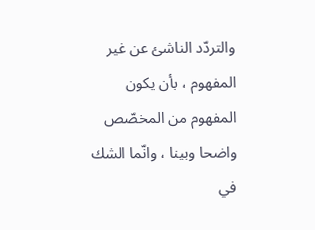والتردّد الناشئ عن غير المفهوم ، بأن يكون المفهوم من المخصّص واضحا وبينا ، وانّما الشك في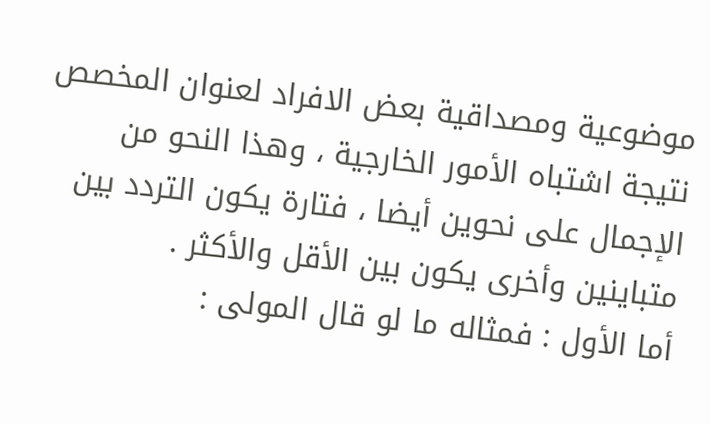موضوعية ومصداقية بعض الافراد لعنوان المخصص نتيجة اشتباه الأمور الخارجية ، وهذا النحو من الإجمال على نحوين أيضا ، فتارة يكون التردد بين متباينين وأخرى يكون بين الأقل والأكثر .
أما الأول : فمثاله ما لو قال المولى :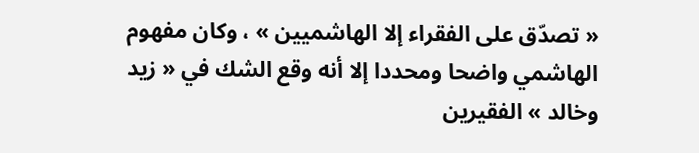« تصدّق على الفقراء إلا الهاشميين » ، وكان مفهوم الهاشمي واضحا ومحددا إلا أنه وقع الشك في « زيد وخالد » الفقيرين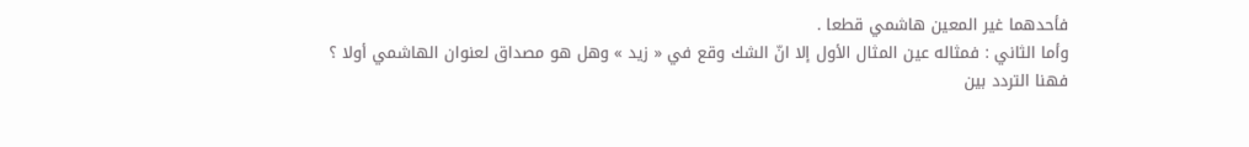فأحدهما غير المعين هاشمي قطعا .
وأما الثاني : فمثاله عين المثال الأول إلا انّ الشك وقع في « زيد » وهل هو مصداق لعنوان الهاشمي أولا ؟
فهنا التردد بين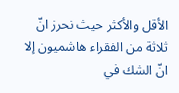الأقل والأكثر حيث نحرز انّ ثلاثة من الفقراء هاشميون إلا انّ الشك في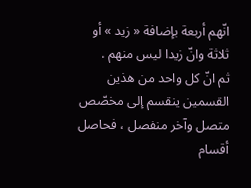انّهم أربعة بإضافة « زيد » أو ثلاثة وانّ زيدا ليس منهم .
ثم انّ كل واحد من هذين القسمين ينقسم إلى مخصّص متصل وآخر منفصل ، فحاصل أقسام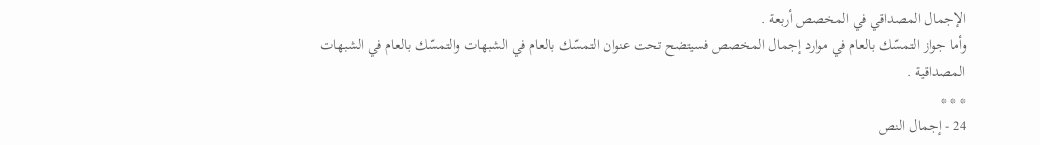الإجمال المصداقي في المخصص أربعة .
وأما جواز التمسّك بالعام في موارد إجمال المخصص فسيتضح تحت عنوان التمسّك بالعام في الشبهات والتمسّك بالعام في الشبهات المصداقية .
* * *
24 - إجمال النص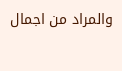والمراد من اجمال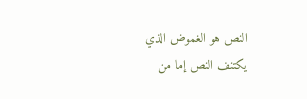النص هو الغموض الذي يكتنف النص إما من